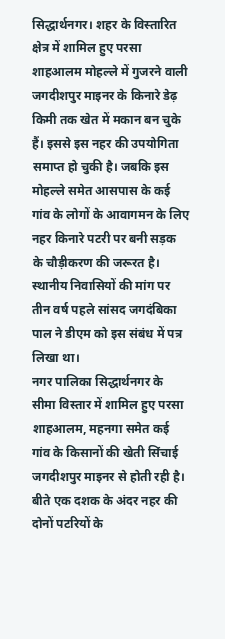सिद्धार्थनगर। शहर के विस्तारित क्षेत्र में शामिल हुए परसा शाहआलम मोहल्ले में गुजरने वाली जगदीशपुर माइनर के किनारे डेढ़ किमी तक खेत में मकान बन चुके हैं। इससे इस नहर की उपयोगिता समाप्त हो चुकी है। जबकि इस मोहल्ले समेत आसपास के कई गांव के लोगों के आवागमन के लिए नहर किनारे पटरी पर बनी सड़क के चौड़ीकरण की जरूरत है। स्थानीय निवासियों की मांग पर तीन वर्ष पहले सांसद जगदंबिका पाल ने डीएम को इस संबंध में पत्र लिखा था।
नगर पालिका सिद्धार्थनगर के सीमा विस्तार में शामिल हुए परसा शाहआलम, महनगा समेत कई गांव के किसानों की खेती सिंचाई जगदीशपुर माइनर से होती रही है। बीते एक दशक के अंदर नहर की दोनों पटरियों के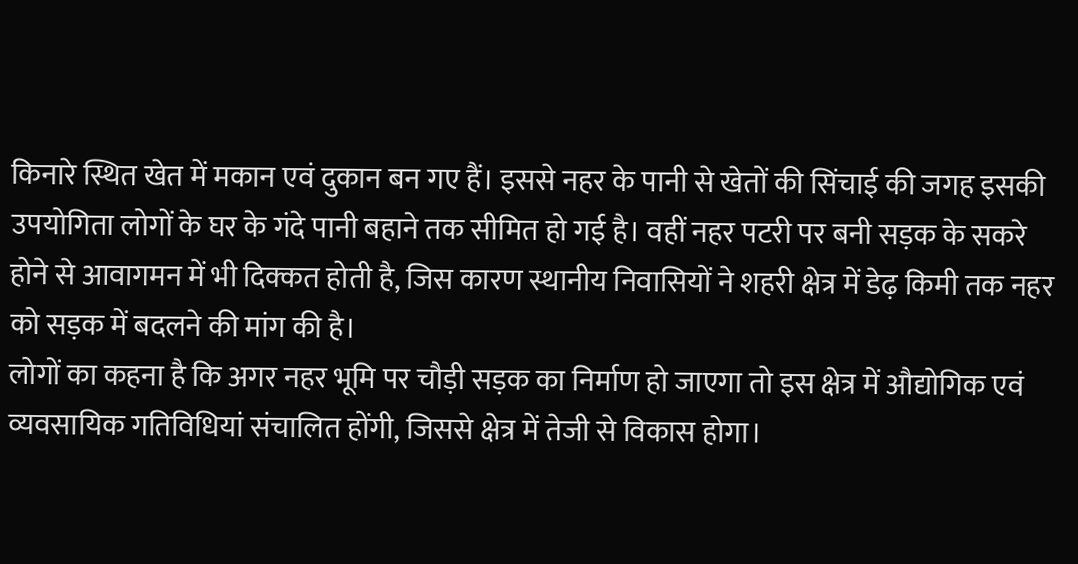किनारे स्थित खेत में मकान एवं दुकान बन गए हैं। इससे नहर के पानी से खेतों की सिंचाई की जगह इसकी उपयोगिता लोगों के घर के गंदे पानी बहाने तक सीमित हो गई है। वहीं नहर पटरी पर बनी सड़क के सकरे होने से आवागमन में भी दिक्कत होती है, जिस कारण स्थानीय निवासियों ने शहरी क्षेत्र में डेढ़ किमी तक नहर को सड़क में बदलने की मांग की है।
लोगों का कहना है कि अगर नहर भूमि पर चौड़ी सड़क का निर्माण हो जाएगा तो इस क्षेत्र में औद्योगिक एवं व्यवसायिक गतिविधियां संचालित होंगी, जिससे क्षेत्र में तेजी से विकास होगा।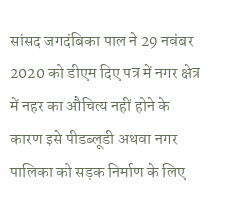सांसद जगदंबिका पाल ने 29 नवंबर 2020 को डीएम दिए पत्र में नगर क्षेत्र में नहर का औचित्य नहीं होने के कारण इसे पीडब्लूडी अथवा नगर पालिका को सड़क निर्माण के लिए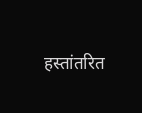हस्तांतरित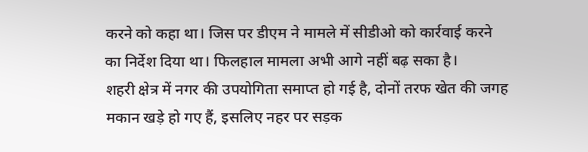करने को कहा था। जिस पर डीएम ने मामले में सीडीओ को कार्रवाई करने का निर्देश दिया था। फिलहाल मामला अभी आगे नहीं बढ़ सका है।
शहरी क्षेत्र में नगर की उपयोगिता समाप्त हो गई है, दोनों तरफ खेत की जगह मकान खड़े हो गए हैं, इसलिए नहर पर सड़क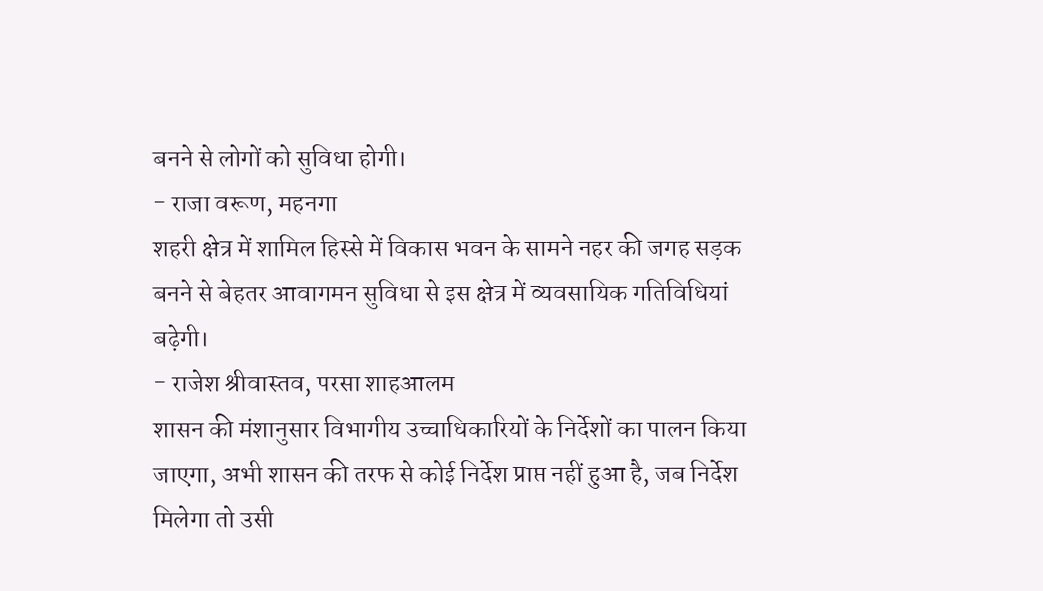बनने से लोगों को सुविधा होगी।
- राजा वरूण, महनगा
शहरी क्षेत्र में शामिल हिस्से में विकास भवन के सामने नहर की जगह सड़क बनने से बेहतर आवागमन सुविधा से इस क्षेत्र में व्यवसायिक गतिविधियां बढ़ेगी।
- राजेश श्रीवास्तव, परसा शाहआलम
शासन की मंशानुसार विभागीय उच्चाधिकारियों के निर्देशों का पालन किया जाएगा, अभी शासन की तरफ से कोई निर्देश प्राप्त नहीं हुआ है, जब निर्देश मिलेगा तो उसी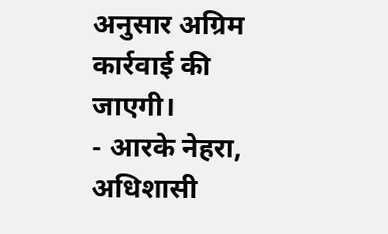अनुसार अग्रिम कार्रवाई की जाएगी।
- आरके नेहरा, अधिशासी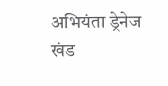अभियंता ड्रेनेज खंड